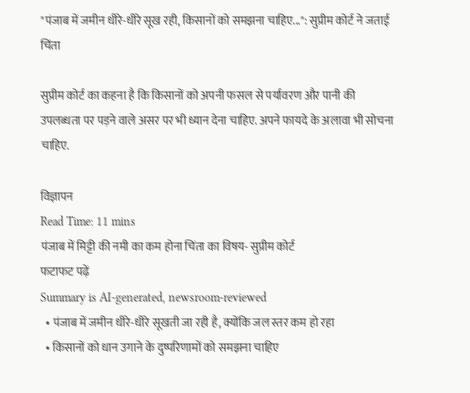"पंजाब में जमीन धीरे-धीरे सूख रही, किसानों को समझना चाहिए...": सुप्रीम कोर्ट ने जताई चिंता

सुप्रीम कोर्ट का कहना है कि किसानों को अपनी फसल से पर्यावरण और पानी की उपलब्धता पर पड़ने वाले असर पर भी ध्यान देना चाहिए. अपने फायदे के अलावा भी सोचना चाहिए.

विज्ञापन
Read Time: 11 mins
पंजाब में मिट्टी की नमी का कम होना चिंता का विषय- सुप्रीम कोर्ट
फटाफट पढ़ें
Summary is AI-generated, newsroom-reviewed
  • पंजाब में जमीन धीरे-धीरे सूखती जा रही है, क्योंकि जल स्तर कम हो रहा
  • किसानों को धान उगाने के दुष्परिणामों को समझना चाहिए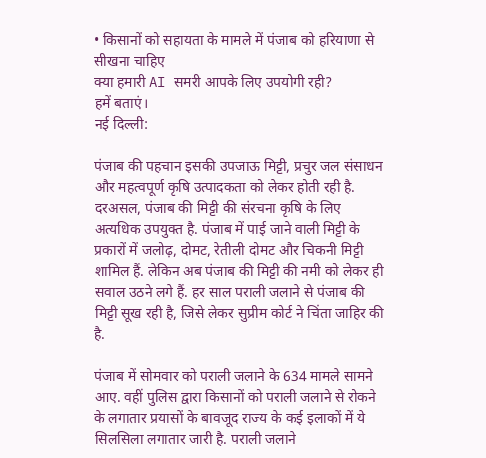• किसानों को सहायता के मामले में पंजाब को हरियाणा से सीखना चाहिए
क्या हमारी AI समरी आपके लिए उपयोगी रही?
हमें बताएं।
नई दिल्‍ली:

पंजाब की पहचान इसकी उपजाऊ मिट्टी, प्रचुर जल संसाधन और महत्वपूर्ण कृषि उत्पादकता को लेकर होती रही है. दरअसल, पंजाब की मिट्टी की संरचना कृषि के लिए अत्यधिक उपयुक्त है. पंजाब में पाई जाने वाली मिट्टी के प्रकारों में जलोढ़, दोमट, रेतीली दोमट और चिकनी मिट्टी शामिल हैं. लेकिन अब पंजाब की मिट्टी की नमी को लेकर ही सवाल उठने लगे हैं. हर साल पराली जलाने से पंजाब की मिट्टी सूख रही है, जिसे लेकर सुप्रीम कोर्ट ने चिंता जाहिर की है.

पंजाब में सोमवार को पराली जलाने के 634 मामले सामने आए. वहीं पुलिस द्वारा किसानों को पराली जलाने से रोकने के लगातार प्रयासों के बावजूद राज्य के कई इलाकों में ये सिलसिला लगातार जारी है. पराली जलाने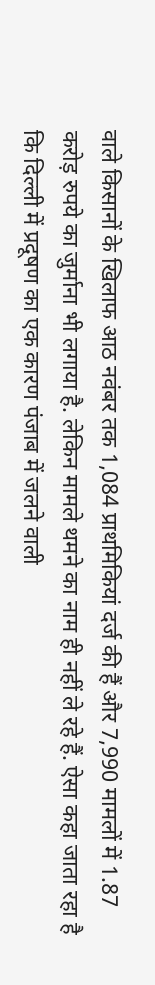वाले किसानों के खिलाफ आठ नवंबर तक 1,084 प्राथमिकियां दर्ज की हैं और 7,990 मामलों में 1.87 करोड़ रुपये का जुर्माना भी लगाया है. लेकिन मामले थमने का नाम ही नहीं ले रहे हैं. ऐसा कहा जाता रहा है कि दिल्‍ली में प्रदूषण का एक कारण पंजाब में जलने वाली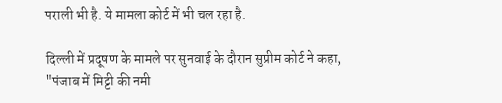पराली भी है. ये मामला कोर्ट में भी चल रहा है.

दिल्‍ली में प्रदूषण के मामले पर सुनवाई के दौरान सुप्रीम कोर्ट ने कहा, "पंजाब में मिट्टी की नमी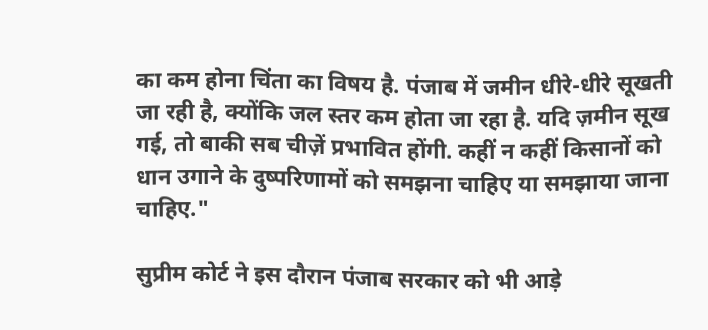का कम होना चिंता का विषय है. पंजाब में जमीन धीरे-धीरे सूखती जा रही है, क्योंकि जल स्तर कम होता जा रहा है. यदि ज़मीन सूख गई, तो बाकी सब चीज़ें प्रभावित होंगी. कहीं न कहीं किसानों को धान उगाने के दुष्परिणामों को समझना चाहिए या समझाया जाना चाहिए."

सुप्रीम कोर्ट ने इस दौरान पंजाब सरकार को भी आड़े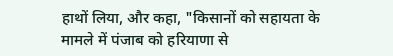हाथों लिया, और कहा, "किसानों को सहायता के मामले में पंजाब को हरियाणा से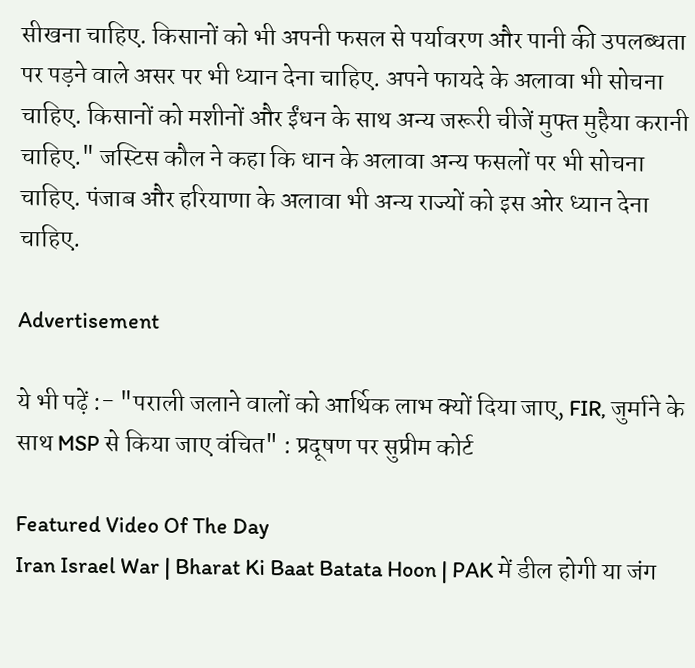सीखना चाहिए. किसानों को भी अपनी फसल से पर्यावरण और पानी की उपलब्धता पर पड़ने वाले असर पर भी ध्यान देना चाहिए. अपने फायदे के अलावा भी सोचना चाहिए. किसानों को मशीनों और ईंधन के साथ अन्य जरूरी चीजें मुफ्त मुहैया करानी चाहिए." जस्टिस कौल ने कहा कि धान के अलावा अन्य फसलों पर भी सोचना चाहिए. पंजाब और हरियाणा के अलावा भी अन्य राज्यों को इस ओर ध्यान देना चाहिए.

Advertisement

ये भी पढ़ें :- "पराली जलाने वालों को आर्थिक लाभ क्यों दिया जाए, FIR, जुर्माने के साथ MSP से किया जाए वंचित" : प्रदूषण पर सुप्रीम कोर्ट

Featured Video Of The Day
Iran Israel War | Bharat Ki Baat Batata Hoon | PAK में डील होगी या जंग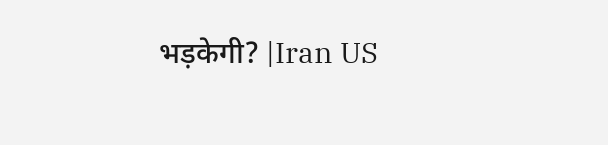भड़केगी? |Iran US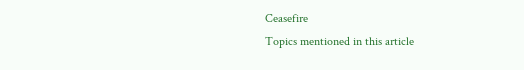Ceasefire
Topics mentioned in this article